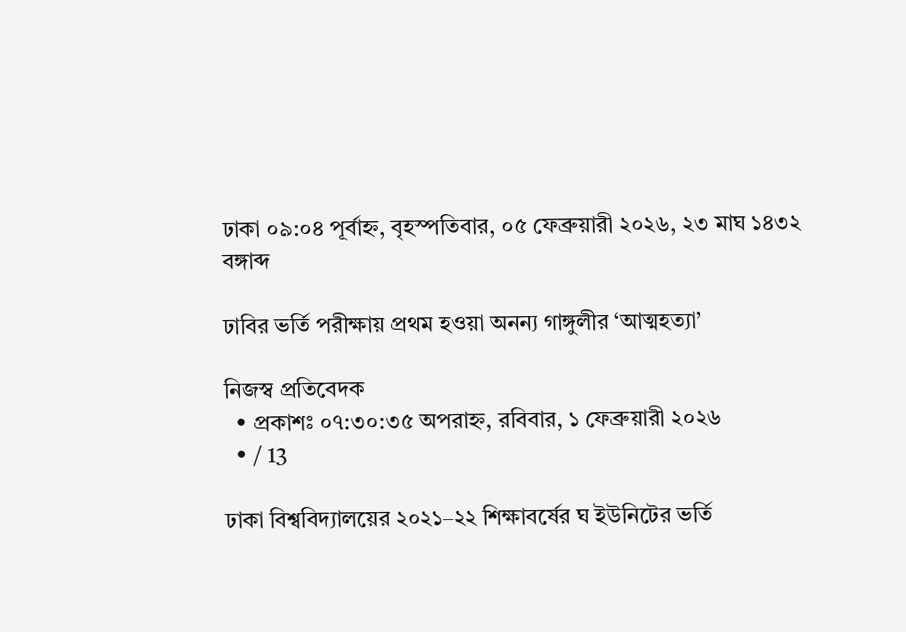ঢাকা ০৯:০৪ পূর্বাহ্ন, বৃহস্পতিবার, ০৫ ফেব্রুয়ারী ২০২৬, ২৩ মাঘ ১৪৩২ বঙ্গাব্দ

ঢাবির ভর্তি পরীক্ষায় প্রথম হওয়া অনন্য গাঙ্গুলীর ‘আত্মহত্যা’

নিজস্ব প্রতিবেদক
  • প্রকাশঃ ০৭:৩০:৩৫ অপরাহ্ন, রবিবার, ১ ফেব্রুয়ারী ২০২৬
  • / 13

ঢাকা বিশ্ববিদ্যালয়ের ২০২১–২২ শিক্ষাবর্ষের ঘ ইউনিটের ভর্তি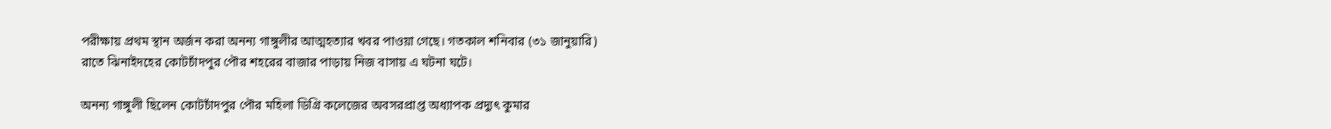পরীক্ষায় প্রথম স্থান অর্জন করা অনন্য গাঙ্গুলীর আত্মহত্যার খবর পাওয়া গেছে। গতকাল শনিবার (৩১ জানুয়ারি) রাতে ঝিনাইদহের কোটচাঁদপুর পৌর শহরের বাজার পাড়ায় নিজ বাসায় এ ঘটনা ঘটে।

অনন্য গাঙ্গুলী ছিলেন কোটচাঁদপুর পৌর মহিলা ডিগ্রি কলেজের অবসরপ্রাপ্ত অধ্যাপক প্রদ্যুৎ কুমার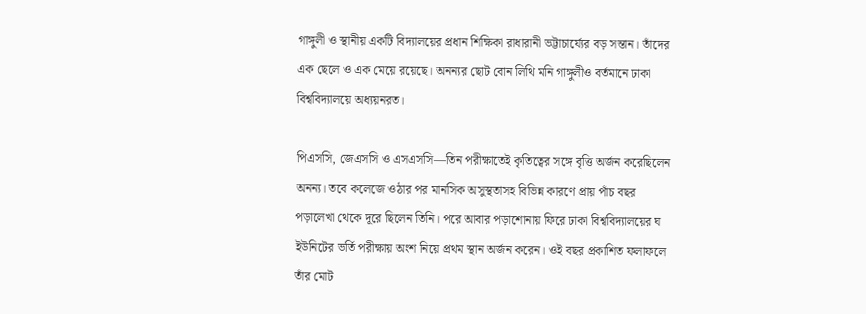গাঙ্গুলী ও স্থানীয় একটি বিদ্যালয়ের প্রধান শিক্ষিকা রাধারানী ভট্টাচার্য্যের বড় সন্তান। তাঁদের এক ছেলে ও এক মেয়ে রয়েছে। অনন্যর ছোট বোন লিথি মনি গাঙ্গুলীও বর্তমানে ঢাকা বিশ্ববিদ্যালয়ে অধ্যয়নরত।

পিএসসি, জেএসসি ও এসএসসি—তিন পরীক্ষাতেই কৃতিত্বের সঙ্গে বৃত্তি অর্জন করেছিলেন অনন্য। তবে কলেজে ওঠার পর মানসিক অসুস্থতাসহ বিভিন্ন কারণে প্রায় পাঁচ বছর পড়ালেখা থেকে দূরে ছিলেন তিনি। পরে আবার পড়াশোনায় ফিরে ঢাকা বিশ্ববিদ্যালয়ের ঘ ইউনিটের ভর্তি পরীক্ষায় অংশ নিয়ে প্রথম স্থান অর্জন করেন। ওই বছর প্রকাশিত ফলাফলে তাঁর মোট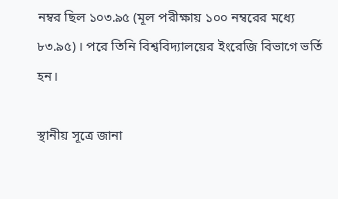নম্বর ছিল ১০৩.৯৫ (মূল পরীক্ষায় ১০০ নম্বরের মধ্যে ৮৩.৯৫)। পরে তিনি বিশ্ববিদ্যালয়ের ইংরেজি বিভাগে ভর্তি হন।

স্থানীয় সূত্রে জানা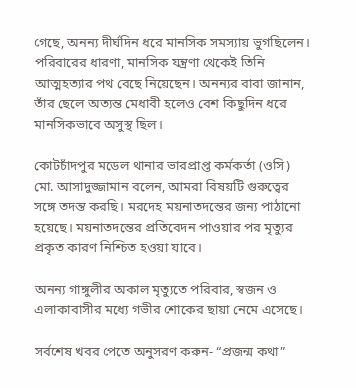গেছে, অনন্য দীর্ঘদিন ধরে মানসিক সমস্যায় ভুগছিলেন। পরিবারের ধারণা, মানসিক যন্ত্রণা থেকেই তিনি আত্মহত্যার পথ বেছে নিয়েছেন। অনন্যর বাবা জানান, তাঁর ছেলে অত্যন্ত মেধাবী হলেও বেশ কিছুদিন ধরে মানসিকভাবে অসুস্থ ছিল।

কোটচাঁদপুর মডেল থানার ভারপ্রাপ্ত কর্মকর্তা (ওসি) মো. আসাদুজ্জামান বলেন, আমরা বিষয়টি গুরুত্বের সঙ্গে তদন্ত করছি। মরদেহ ময়নাতদন্তের জন্য পাঠানো হয়েছে। ময়নাতদন্তের প্রতিবেদন পাওয়ার পর মৃত্যুর প্রকৃত কারণ নিশ্চিত হওয়া যাবে।

অনন্য গাঙ্গুলীর অকাল মৃত্যুতে পরিবার, স্বজন ও এলাকাবাসীর মধ্যে গভীর শোকের ছায়া নেমে এসেছে।

সর্বশেষ খবর পেতে অনুসরণ করুন- “প্রজন্ম কথা”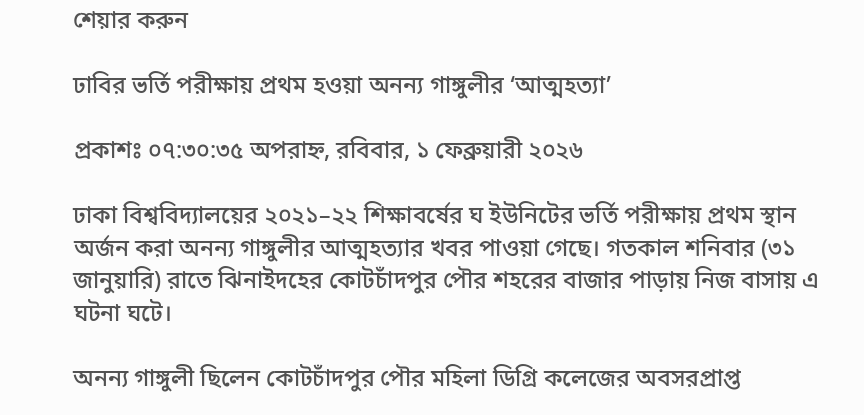শেয়ার করুন

ঢাবির ভর্তি পরীক্ষায় প্রথম হওয়া অনন্য গাঙ্গুলীর ‘আত্মহত্যা’

প্রকাশঃ ০৭:৩০:৩৫ অপরাহ্ন, রবিবার, ১ ফেব্রুয়ারী ২০২৬

ঢাকা বিশ্ববিদ্যালয়ের ২০২১–২২ শিক্ষাবর্ষের ঘ ইউনিটের ভর্তি পরীক্ষায় প্রথম স্থান অর্জন করা অনন্য গাঙ্গুলীর আত্মহত্যার খবর পাওয়া গেছে। গতকাল শনিবার (৩১ জানুয়ারি) রাতে ঝিনাইদহের কোটচাঁদপুর পৌর শহরের বাজার পাড়ায় নিজ বাসায় এ ঘটনা ঘটে।

অনন্য গাঙ্গুলী ছিলেন কোটচাঁদপুর পৌর মহিলা ডিগ্রি কলেজের অবসরপ্রাপ্ত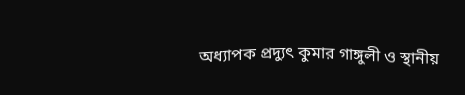অধ্যাপক প্রদ্যুৎ কুমার গাঙ্গুলী ও স্থানীয়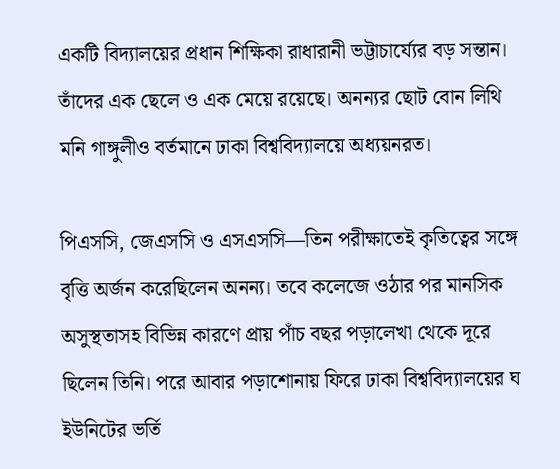একটি বিদ্যালয়ের প্রধান শিক্ষিকা রাধারানী ভট্টাচার্য্যের বড় সন্তান। তাঁদের এক ছেলে ও এক মেয়ে রয়েছে। অনন্যর ছোট বোন লিথি মনি গাঙ্গুলীও বর্তমানে ঢাকা বিশ্ববিদ্যালয়ে অধ্যয়নরত।

পিএসসি, জেএসসি ও এসএসসি—তিন পরীক্ষাতেই কৃতিত্বের সঙ্গে বৃত্তি অর্জন করেছিলেন অনন্য। তবে কলেজে ওঠার পর মানসিক অসুস্থতাসহ বিভিন্ন কারণে প্রায় পাঁচ বছর পড়ালেখা থেকে দূরে ছিলেন তিনি। পরে আবার পড়াশোনায় ফিরে ঢাকা বিশ্ববিদ্যালয়ের ঘ ইউনিটের ভর্তি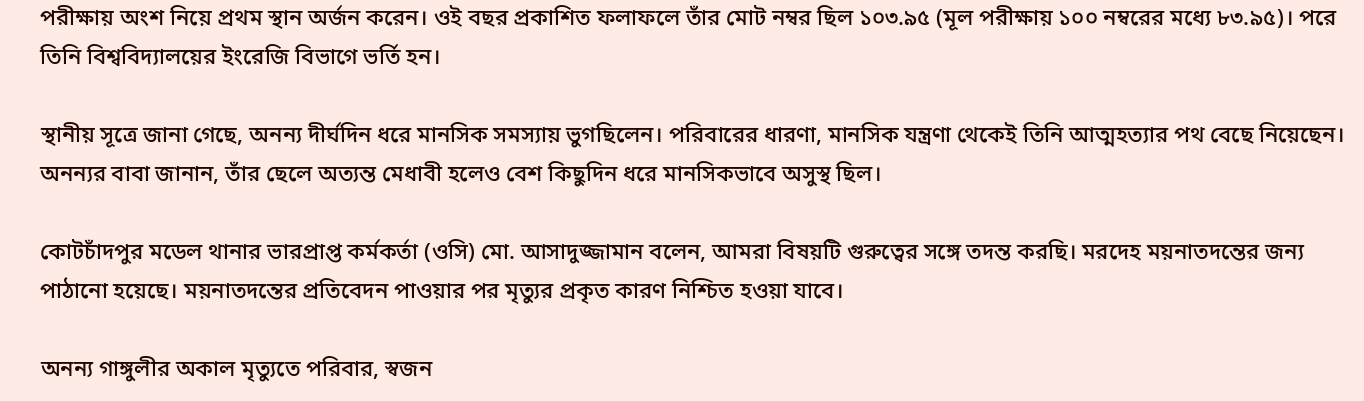পরীক্ষায় অংশ নিয়ে প্রথম স্থান অর্জন করেন। ওই বছর প্রকাশিত ফলাফলে তাঁর মোট নম্বর ছিল ১০৩.৯৫ (মূল পরীক্ষায় ১০০ নম্বরের মধ্যে ৮৩.৯৫)। পরে তিনি বিশ্ববিদ্যালয়ের ইংরেজি বিভাগে ভর্তি হন।

স্থানীয় সূত্রে জানা গেছে, অনন্য দীর্ঘদিন ধরে মানসিক সমস্যায় ভুগছিলেন। পরিবারের ধারণা, মানসিক যন্ত্রণা থেকেই তিনি আত্মহত্যার পথ বেছে নিয়েছেন। অনন্যর বাবা জানান, তাঁর ছেলে অত্যন্ত মেধাবী হলেও বেশ কিছুদিন ধরে মানসিকভাবে অসুস্থ ছিল।

কোটচাঁদপুর মডেল থানার ভারপ্রাপ্ত কর্মকর্তা (ওসি) মো. আসাদুজ্জামান বলেন, আমরা বিষয়টি গুরুত্বের সঙ্গে তদন্ত করছি। মরদেহ ময়নাতদন্তের জন্য পাঠানো হয়েছে। ময়নাতদন্তের প্রতিবেদন পাওয়ার পর মৃত্যুর প্রকৃত কারণ নিশ্চিত হওয়া যাবে।

অনন্য গাঙ্গুলীর অকাল মৃত্যুতে পরিবার, স্বজন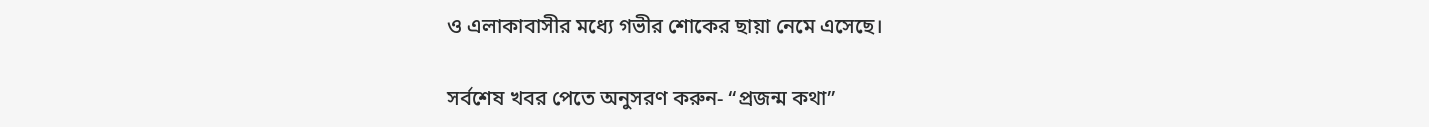ও এলাকাবাসীর মধ্যে গভীর শোকের ছায়া নেমে এসেছে।

সর্বশেষ খবর পেতে অনুসরণ করুন- “প্রজন্ম কথা”